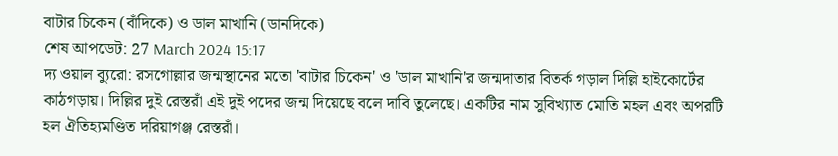বাটার চিকেন (বাঁদিকে) ও ডাল মাখানি (ডানদিকে)
শেষ আপডেট: 27 March 2024 15:17
দ্য ওয়াল ব্যুরো: রসগোল্লার জন্মস্থানের মতো 'বাটার চিকেন' ও 'ডাল মাখানি'র জন্মদাতার বিতর্ক গড়াল দিল্লি হাইকোর্টের কাঠগড়ায়। দিল্লির দুই রেস্তরাঁ এই দুই পদের জন্ম দিয়েছে বলে দাবি তুলেছে। একটির নাম সুবিখ্যাত মোতি মহল এবং অপরটি হল ঐতিহ্যমণ্ডিত দরিয়াগঞ্জ রেস্তরাঁ।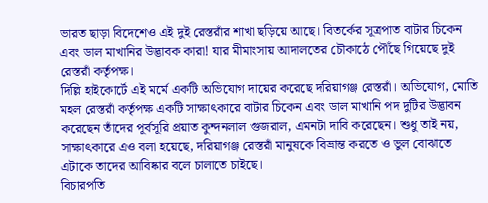ভারত ছাড়া বিদেশেও এই দুই রেস্তরাঁর শাখা ছড়িয়ে আছে। বিতর্কের সূত্রপাত বাটার চিকেন এবং ডাল মাখানির উদ্ভাবক কারা! যার মীমাংসায় আদালতের চৌকাঠে পৌঁছে গিয়েছে দুই রেস্তরাঁ কর্তৃপক্ষ।
দিল্লি হাইকোর্টে এই মর্মে একটি অভিযোগ দায়ের করেছে দরিয়াগঞ্জ রেস্তরাঁ। অভিযোগ, মোতি মহল রেস্তরাঁ কর্তৃপক্ষ একটি সাক্ষাৎকারে বাটার চিকেন এবং ডাল মাখানি পদ দুটির উদ্ভাবন করেছেন তাঁদের পূর্বসূরি প্রয়াত কুন্দনলাল গুজরাল, এমনটা দাবি করেছেন। শুধু তাই নয়, সাক্ষাৎকারে এও বলা হয়েছে, দরিয়াগঞ্জ রেস্তরাঁ মানুষকে বিভ্রান্ত করতে ও ভুল বোঝাতে এটাকে তাদের আবিষ্কার বলে চালাতে চাইছে।
বিচারপতি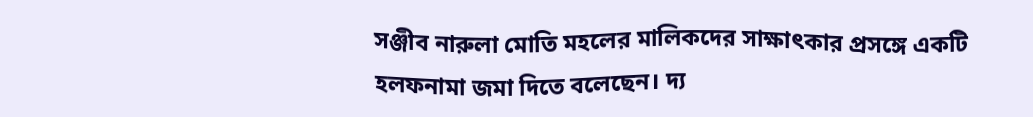সঞ্জীব নারুলা মোতি মহলের মালিকদের সাক্ষাৎকার প্রসঙ্গে একটি হলফনামা জমা দিতে বলেছেন। দ্য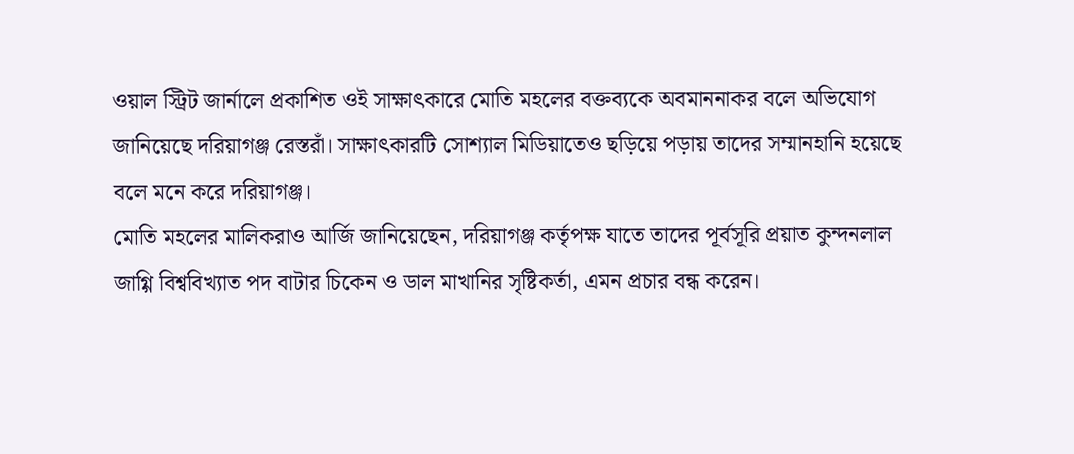ওয়াল স্ট্রিট জার্নালে প্রকাশিত ওই সাক্ষাৎকারে মোতি মহলের বক্তব্যকে অবমাননাকর বলে অভিযোগ জানিয়েছে দরিয়াগঞ্জ রেস্তরাঁ। সাক্ষাৎকারটি সোশ্যাল মিডিয়াতেও ছড়িয়ে পড়ায় তাদের সম্মানহানি হয়েছে বলে মনে করে দরিয়াগঞ্জ।
মোতি মহলের মালিকরাও আর্জি জানিয়েছেন, দরিয়াগঞ্জ কর্তৃপক্ষ যাতে তাদের পূর্বসূরি প্রয়াত কুন্দনলাল জাগ্গি বিশ্ববিখ্যাত পদ বাটার চিকেন ও ডাল মাখানির সৃষ্টিকর্তা, এমন প্রচার বন্ধ করেন।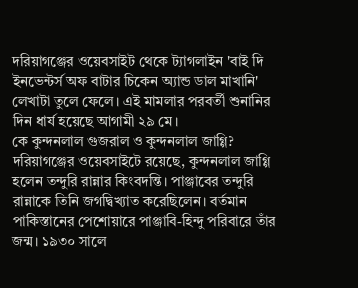দরিয়াগঞ্জের ওয়েবসাইট থেকে ট্যাগলাইন 'বাই দি ইনভেন্টর্স অফ বাটার চিকেন অ্যান্ড ডাল মাখানি' লেখাটা তুলে ফেলে। এই মামলার পরবর্তী শুনানির দিন ধার্য হয়েছে আগামী ২৯ মে।
কে কুন্দনলাল গুজরাল ও কুন্দনলাল জাগ্গি?
দরিয়াগঞ্জের ওয়েবসাইটে রয়েছে, কুন্দনলাল জাগ্গি হলেন তন্দুরি রান্নার কিংবদন্তি। পাঞ্জাবের তন্দুরি রান্নাকে তিনি জগদ্বিখ্যাত করেছিলেন। বর্তমান পাকিস্তানের পেশোয়ারে পাঞ্জাবি-হিন্দু পরিবারে তাঁর জন্ম। ১৯৩০ সালে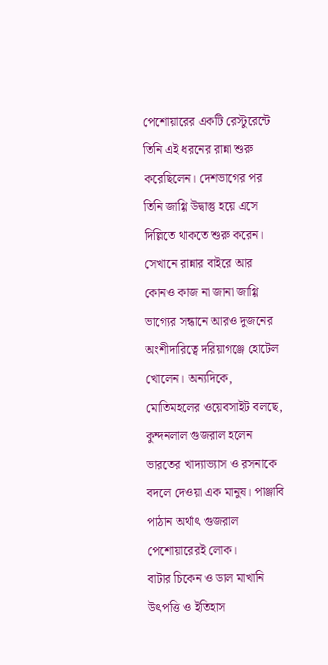পেশোয়ারের একটি রেস্টুরেন্টে তিনি এই ধরনের রান্না শুরু করেছিলেন। দেশভাগের পর তিনি জাগ্গি উদ্বাস্তু হয়ে এসে দিল্লিতে থাকতে শুরু করেন। সেখানে রান্নার বাইরে আর কোনও কাজ না জানা জাগ্গি ভাগ্যের সন্ধানে আরও দুজনের অংশীদারিত্বে দরিয়াগঞ্জে হোটেল খোলেন। অন্যদিকে, মোতিমহলের ওয়েবসাইট বলছে, কুন্দনলাল গুজরাল হলেন ভারতের খাদ্যাভ্যাস ও রসনাকে বদলে দেওয়া এক মানুষ। পাঞ্জাবি পাঠান অর্থাৎ গুজরাল পেশোয়ারেরই লোক।
বাটার চিকেন ও ডাল মাখানি উৎপত্তি ও ইতিহাস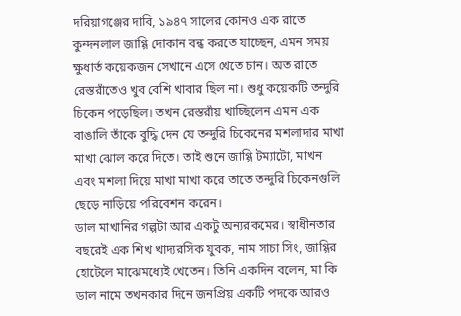দরিয়াগঞ্জের দাবি, ১৯৪৭ সালের কোনও এক রাতে কুন্দনলাল জাগ্গি দোকান বন্ধ করতে যাচ্ছেন, এমন সময় ক্ষুধার্ত কয়েকজন সেখানে এসে খেতে চান। অত রাতে রেস্তরাঁতেও খুব বেশি খাবার ছিল না। শুধু কয়েকটি তন্দুরি চিকেন পড়েছিল। তখন রেস্তরাঁয় খাচ্ছিলেন এমন এক বাঙালি তাঁকে বুদ্ধি দেন যে তন্দুরি চিকেনের মশলাদার মাখা মাখা ঝোল করে দিতে। তাই শুনে জাগ্গি টম্যাটো, মাখন এবং মশলা দিয়ে মাখা মাখা করে তাতে তন্দুরি চিকেনগুলি ছেড়ে নাড়িয়ে পরিবেশন করেন।
ডাল মাখানির গল্পটা আর একটু অন্যরকমের। স্বাধীনতার বছরেই এক শিখ খাদ্যরসিক যুবক, নাম সাচা সিং, জাগ্গির হোটেলে মাঝেমধ্যেই খেতেন। তিনি একদিন বলেন, মা কি ডাল নামে তখনকার দিনে জনপ্রিয় একটি পদকে আরও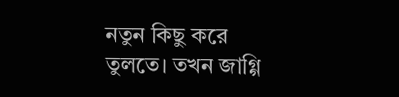নতুন কিছু করে তুলতে। তখন জাগ্গি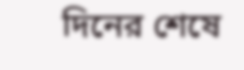দিনের শেষে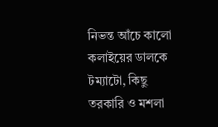নিভন্ত আঁচে কালো কলাইয়ের ডালকে টম্যাটো, কিছু তরকারি ও মশলা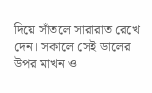দিয়ে সাঁতলে সারারাত রেখে দেন। সকালে সেই ডালের উপর মাখন ও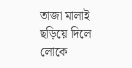তাজা মালাই ছড়িয়ে দিলে লোকে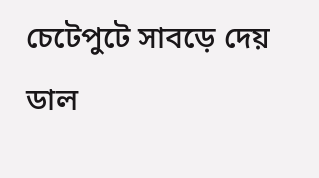চেটেপুটে সাবড়ে দেয় ডাল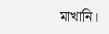মাখানি।